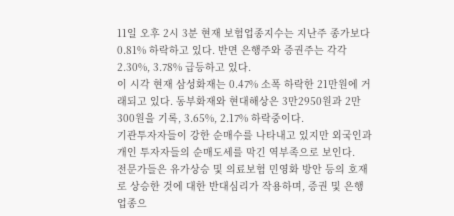11일 오후 2시 3분 현재 보험업종지수는 지난주 종가보다 0.81% 하락하고 있다. 반면 은행주와 증권주는 각각 2.30%, 3.78% 급등하고 있다.
이 시각 현재 삼성화재는 0.47% 소폭 하락한 21만원에 거래되고 있다. 동부화재와 현대해상은 3만2950원과 2만300원을 기록, 3.65%, 2.17% 하락중이다.
기관투자자들이 강한 순매수를 나타내고 있지만 외국인과 개인 투자자들의 순매도세를 막긴 역부족으로 보인다.
전문가들은 유가상승 및 의료보험 민영화 방안 등의 호재로 상승한 것에 대한 반대심리가 작용하며, 증권 및 은행업종으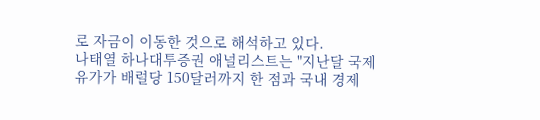로 자금이 이동한 것으로 해석하고 있다.
나태열 하나대투증권 애널리스트는 "지난달 국제유가가 배럴당 150달러까지 한 점과 국내 경제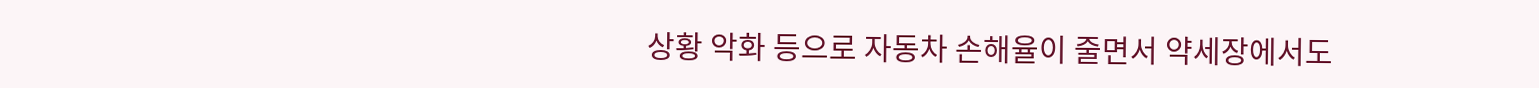상황 악화 등으로 자동차 손해율이 줄면서 약세장에서도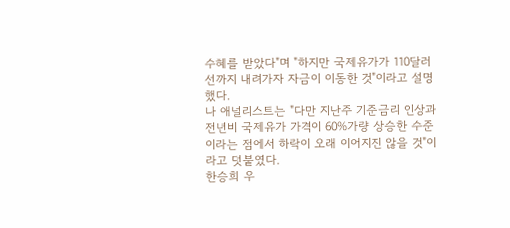수혜를 받았다"며 "하지만 국제유가가 110달러 선까지 내려가자 자금이 이동한 것"이라고 설명했다.
나 애널리스트는 "다만 지난주 기준금리 인상과 전년비 국제유가 가격이 60%가량 상승한 수준이라는 점에서 하락이 오래 이어지진 않을 것"이라고 덧붙였다.
한승희 우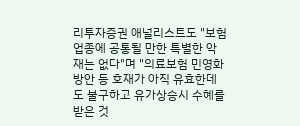리투자증권 애널리스트도 "보험업종에 공통될 만한 특별한 악재는 없다"며 "의료보험 민영화 방안 등 호재가 아직 유효한데도 불구하고 유가상승시 수혜를 받은 것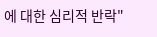에 대한 심리적 반락"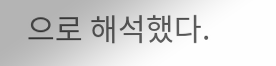으로 해석했다.